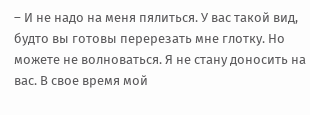– И не надо на меня пялиться. У вас такой вид, будто вы готовы перерезать мне глотку. Но можете не волноваться. Я не стану доносить на вас. В свое время мой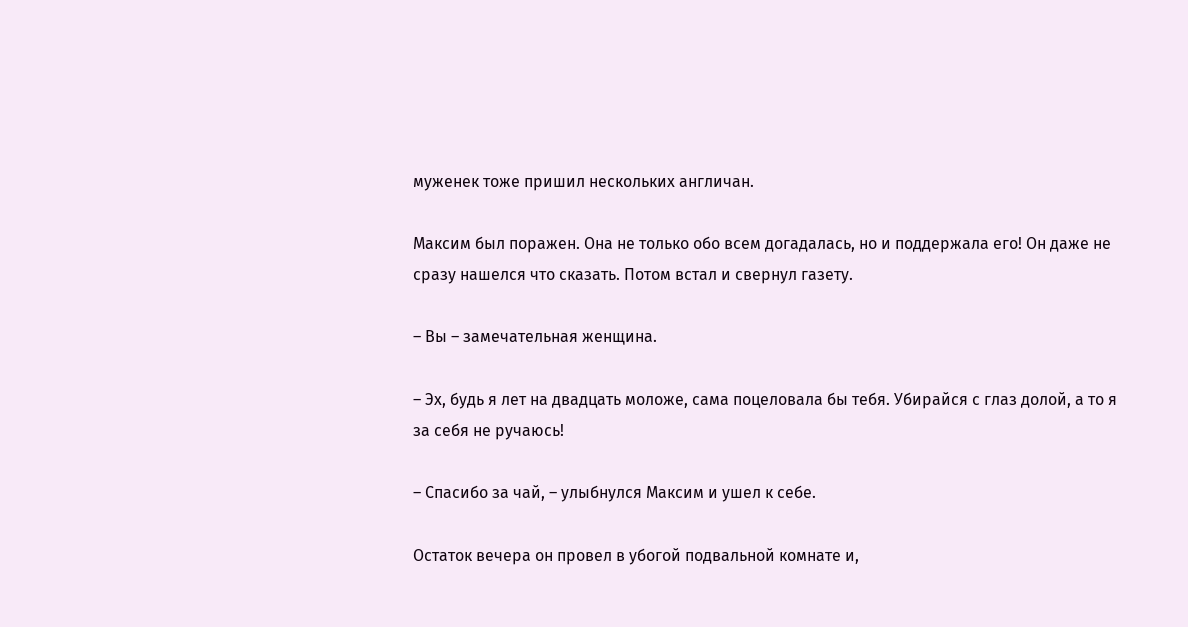муженек тоже пришил нескольких англичан.

Максим был поражен. Она не только обо всем догадалась, но и поддержала его! Он даже не сразу нашелся что сказать. Потом встал и свернул газету.

– Вы – замечательная женщина.

– Эх, будь я лет на двадцать моложе, сама поцеловала бы тебя. Убирайся с глаз долой, а то я за себя не ручаюсь!

– Спасибо за чай, – улыбнулся Максим и ушел к себе.

Остаток вечера он провел в убогой подвальной комнате и,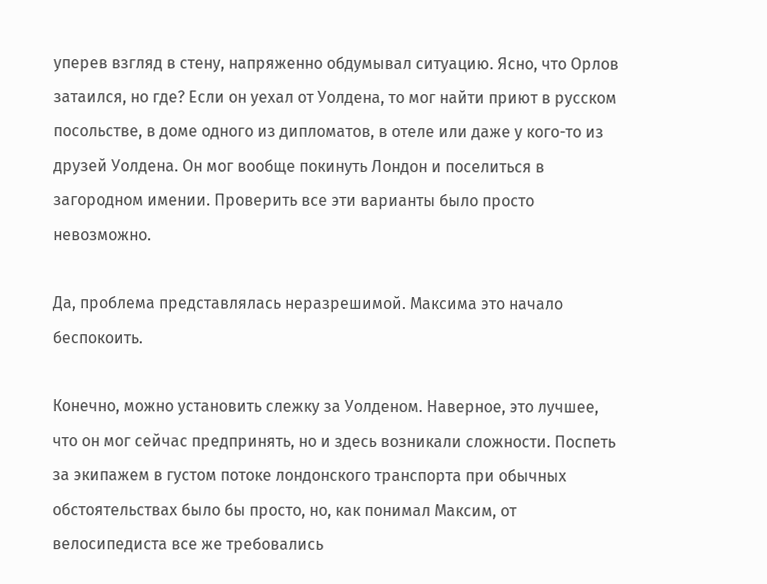уперев взгляд в стену, напряженно обдумывал ситуацию. Ясно, что Орлов затаился, но где? Если он уехал от Уолдена, то мог найти приют в русском посольстве, в доме одного из дипломатов, в отеле или даже у кого-то из друзей Уолдена. Он мог вообще покинуть Лондон и поселиться в загородном имении. Проверить все эти варианты было просто невозможно.

Да, проблема представлялась неразрешимой. Максима это начало беспокоить.

Конечно, можно установить слежку за Уолденом. Наверное, это лучшее, что он мог сейчас предпринять, но и здесь возникали сложности. Поспеть за экипажем в густом потоке лондонского транспорта при обычных обстоятельствах было бы просто, но, как понимал Максим, от велосипедиста все же требовались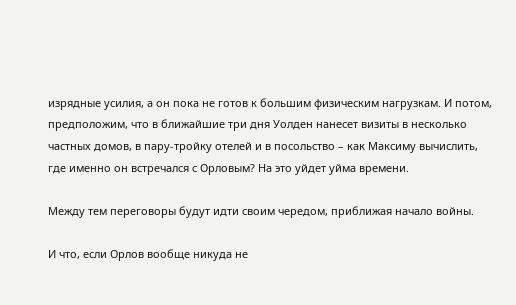изрядные усилия, а он пока не готов к большим физическим нагрузкам. И потом, предположим, что в ближайшие три дня Уолден нанесет визиты в несколько частных домов, в пару-тройку отелей и в посольство – как Максиму вычислить, где именно он встречался с Орловым? На это уйдет уйма времени.

Между тем переговоры будут идти своим чередом, приближая начало войны.

И что, если Орлов вообще никуда не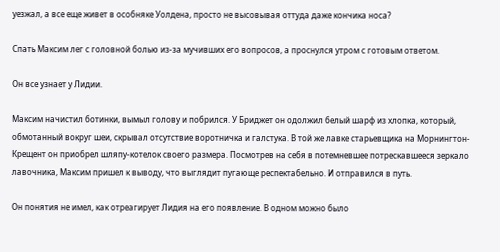уезжал, а все еще живет в особняке Уолдена, просто не высовывая оттуда даже кончика носа?

Спать Максим лег с головной болью из-за мучивших его вопросов, а проснулся утром с готовым ответом.

Он все узнает у Лидии.

Максим начистил ботинки, вымыл голову и побрился. У Бриджет он одолжил белый шарф из хлопка, который, обмотанный вокруг шеи, скрывал отсутствие воротничка и галстука. В той же лавке старьевщика на Морнингтон-Крещент он приобрел шляпу-котелок своего размера. Посмотрев на себя в потемневшее потрескавшееся зеркало лавочника, Максим пришел к выводу, что выглядит пугающе респектабельно. И отправился в путь.

Он понятия не имел, как отреагирует Лидия на его появление. В одном можно было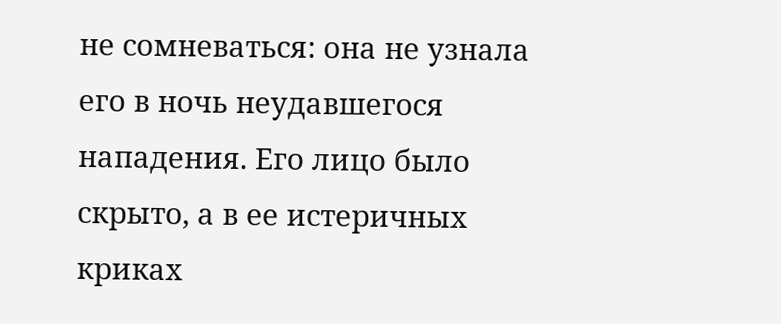не сомневаться: она не узнала его в ночь неудавшегося нападения. Его лицо было скрыто, а в ее истеричных криках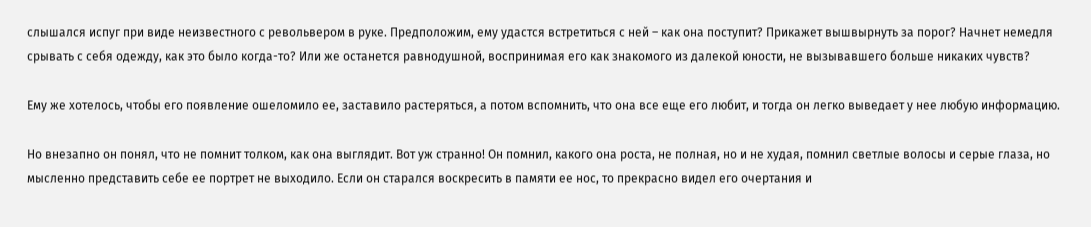слышался испуг при виде неизвестного с револьвером в руке. Предположим, ему удастся встретиться с ней – как она поступит? Прикажет вышвырнуть за порог? Начнет немедля срывать с себя одежду, как это было когда-то? Или же останется равнодушной, воспринимая его как знакомого из далекой юности, не вызывавшего больше никаких чувств?

Ему же хотелось, чтобы его появление ошеломило ее, заставило растеряться, а потом вспомнить, что она все еще его любит, и тогда он легко выведает у нее любую информацию.

Но внезапно он понял, что не помнит толком, как она выглядит. Вот уж странно! Он помнил, какого она роста, не полная, но и не худая, помнил светлые волосы и серые глаза, но мысленно представить себе ее портрет не выходило. Если он старался воскресить в памяти ее нос, то прекрасно видел его очертания и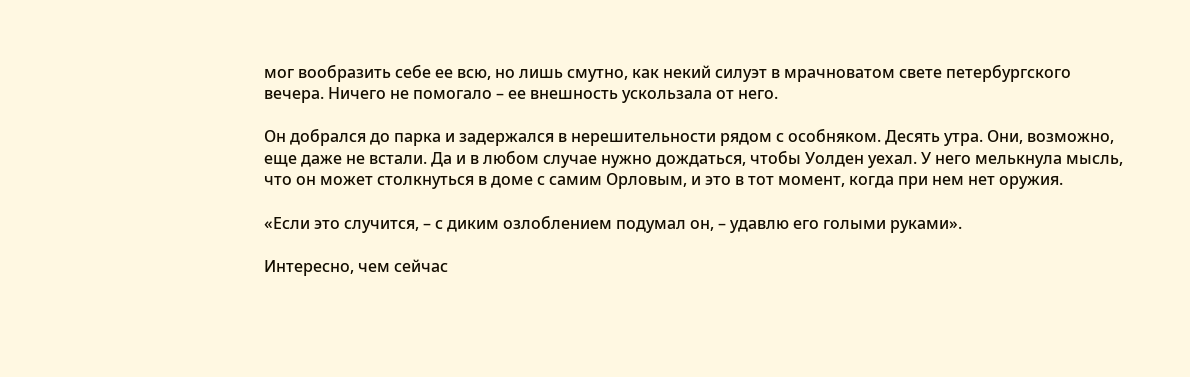мог вообразить себе ее всю, но лишь смутно, как некий силуэт в мрачноватом свете петербургского вечера. Ничего не помогало – ее внешность ускользала от него.

Он добрался до парка и задержался в нерешительности рядом с особняком. Десять утра. Они, возможно, еще даже не встали. Да и в любом случае нужно дождаться, чтобы Уолден уехал. У него мелькнула мысль, что он может столкнуться в доме с самим Орловым, и это в тот момент, когда при нем нет оружия.

«Если это случится, – с диким озлоблением подумал он, – удавлю его голыми руками».

Интересно, чем сейчас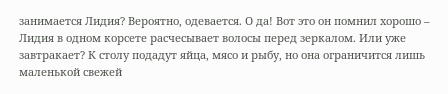занимается Лидия? Вероятно, одевается. О да! Вот это он помнил хорошо – Лидия в одном корсете расчесывает волосы перед зеркалом. Или уже завтракает? К столу подадут яйца, мясо и рыбу, но она ограничится лишь маленькой свежей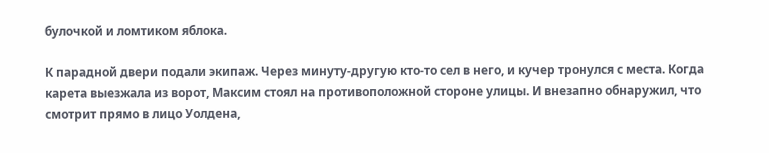булочкой и ломтиком яблока.

К парадной двери подали экипаж. Через минуту-другую кто-то сел в него, и кучер тронулся с места. Когда карета выезжала из ворот, Максим стоял на противоположной стороне улицы. И внезапно обнаружил, что смотрит прямо в лицо Уолдена,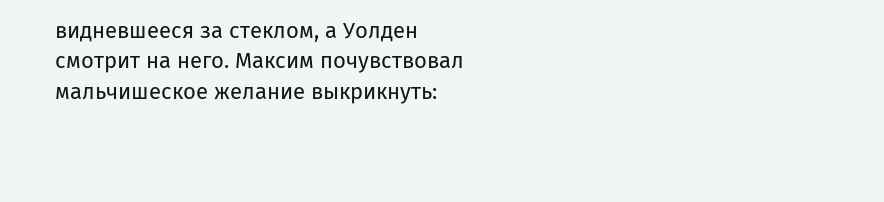видневшееся за стеклом, а Уолден смотрит на него. Максим почувствовал мальчишеское желание выкрикнуть: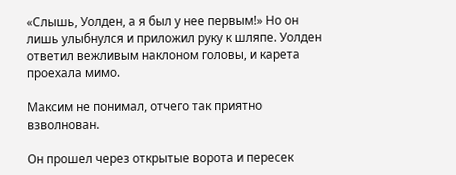«Слышь, Уолден, а я был у нее первым!» Но он лишь улыбнулся и приложил руку к шляпе. Уолден ответил вежливым наклоном головы, и карета проехала мимо.

Максим не понимал, отчего так приятно взволнован.

Он прошел через открытые ворота и пересек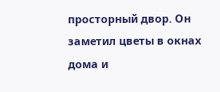просторный двор. Он заметил цветы в окнах дома и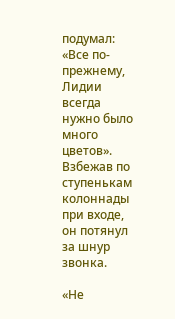подумал: «Все по-прежнему, Лидии всегда нужно было много цветов». Взбежав по ступенькам колоннады при входе, он потянул за шнур звонка.

«Не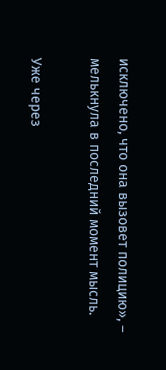исключено, что она вызовет полицию», – мелькнула в последний момент мысль.

Уже через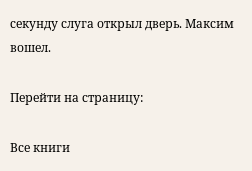секунду слуга открыл дверь. Максим вошел.

Перейти на страницу:

Все книги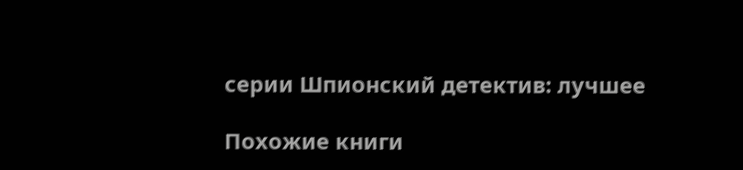серии Шпионский детектив: лучшее

Похожие книги